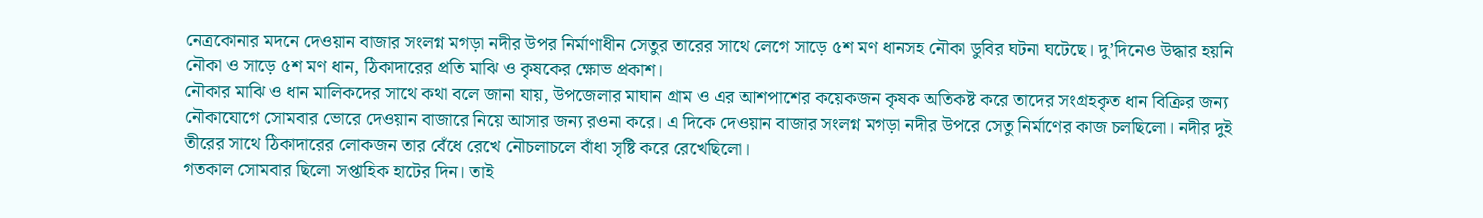নেত্রকোনার মদনে দেওয়ান বাজার সংলগ্ন মগড়া নদীর উপর নির্মাণাধীন সেতুর তারের সাথে লেগে সাড়ে ৫শ মণ ধানসহ নৌকা ডুবির ঘটনা ঘটেছে। দু’দিনেও উদ্ধার হয়নি নৌকা ও সাড়ে ৫শ মণ ধান, ঠিকাদারের প্রতি মাঝি ও কৃষকের ক্ষোভ প্রকাশ।
নৌকার মাঝি ও ধান মালিকদের সাথে কথা বলে জানা যায়, উপজেলার মাঘান গ্রাম ও এর আশপাশের কয়েকজন কৃষক অতিকষ্ট করে তাদের সংগ্রহকৃত ধান বিক্রির জন্য নৌকাযোগে সোমবার ভোরে দেওয়ান বাজারে নিয়ে আসার জন্য রওনা করে। এ দিকে দেওয়ান বাজার সংলগ্ন মগড়া নদীর উপরে সেতু নির্মাণের কাজ চলছিলো। নদীর দুই তীরের সাথে ঠিকাদারের লোকজন তার বেঁধে রেখে নৌচলাচলে বাঁধা সৃষ্টি করে রেখেছিলো।
গতকাল সোমবার ছিলো সপ্তাহিক হাটের দিন। তাই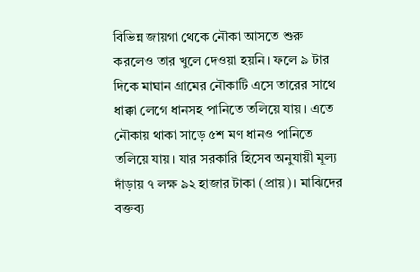বিভিন্ন জায়গা থেকে নৌকা আসতে শুরু করলেও তার খুলে দেওয়া হয়নি। ফলে ৯ টার দিকে মাঘান গ্রামের নৌকাটি এসে তারের সাথে ধাক্কা লেগে ধানসহ পানিতে তলিয়ে যায়। এতে নৌকায় থাকা সাড়ে ৫শ মণ ধানও পানিতে তলিয়ে যায়। যার সরকারি হিসেব অনুযায়ী মূল্য দাঁড়ায় ৭ লক্ষ ৯২ হাজার টাকা (প্রায়)। মাঝিদের বক্তব্য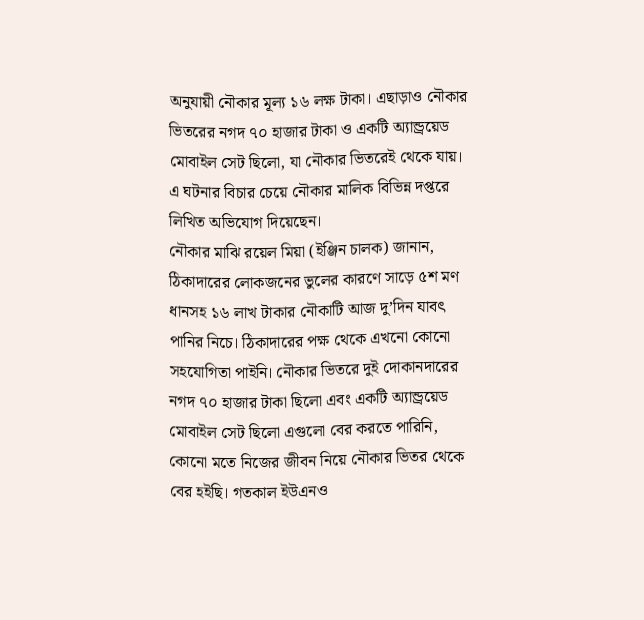অনুযায়ী নৌকার মূল্য ১৬ লক্ষ টাকা। এছাড়াও নৌকার ভিতরের নগদ ৭০ হাজার টাকা ও একটি অ্যান্ড্রয়েড মোবাইল সেট ছিলো, যা নৌকার ভিতরেই থেকে যায়। এ ঘটনার বিচার চেয়ে নৌকার মালিক বিভিন্ন দপ্তরে লিখিত অভিযোগ দিয়েছেন।
নৌকার মাঝি রয়েল মিয়া (ইঞ্জিন চালক) জানান, ঠিকাদারের লোকজনের ভুলের কারণে সাড়ে ৫শ মণ ধানসহ ১৬ লাখ টাকার নৌকাটি আজ দু’দিন যাবৎ পানির নিচে। ঠিকাদারের পক্ষ থেকে এখনো কোনো সহযোগিতা পাইনি। নৌকার ভিতরে দুই দোকানদারের নগদ ৭০ হাজার টাকা ছিলো এবং একটি অ্যান্ড্রয়েড মোবাইল সেট ছিলো এগুলো বের করতে পারিনি, কোনো মতে নিজের জীবন নিয়ে নৌকার ভিতর থেকে বের হইছি। গতকাল ইউএনও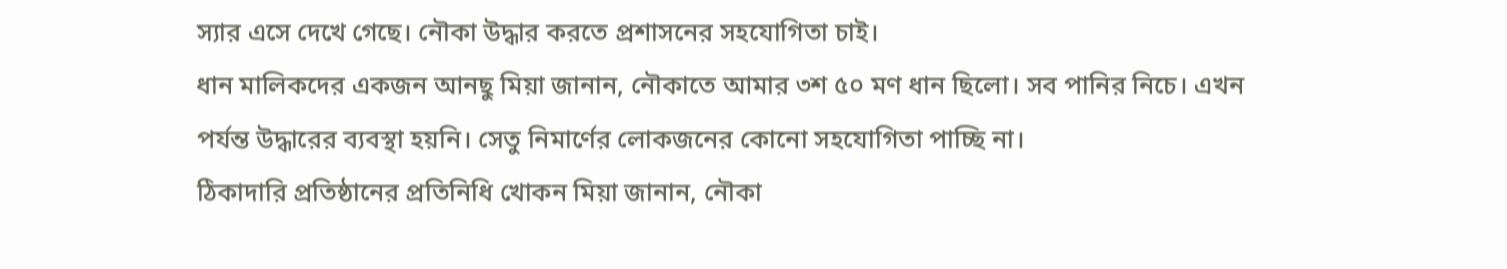স্যার এসে দেখে গেছে। নৌকা উদ্ধার করতে প্রশাসনের সহযোগিতা চাই।
ধান মালিকদের একজন আনছু মিয়া জানান, নৌকাতে আমার ৩শ ৫০ মণ ধান ছিলো। সব পানির নিচে। এখন পর্যন্ত উদ্ধারের ব্যবস্থা হয়নি। সেতু নিমার্ণের লোকজনের কোনো সহযোগিতা পাচ্ছি না।
ঠিকাদারি প্রতিষ্ঠানের প্রতিনিধি খোকন মিয়া জানান, নৌকা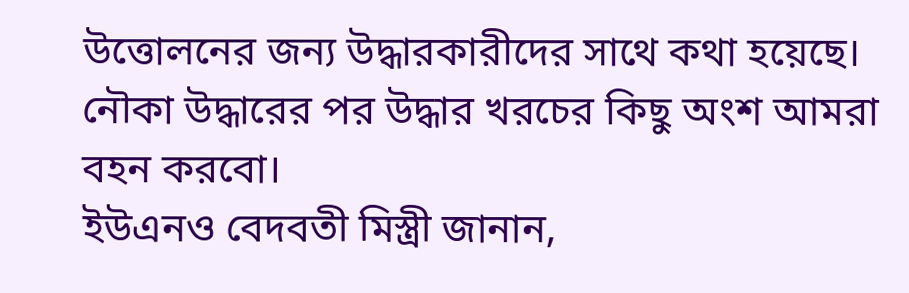উত্তোলনের জন্য উদ্ধারকারীদের সাথে কথা হয়েছে। নৌকা উদ্ধারের পর উদ্ধার খরচের কিছু অংশ আমরা বহন করবো।
ইউএনও বেদবতী মিস্ত্রী জানান,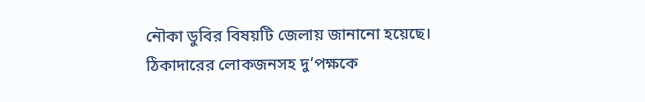নৌকা ডুবির বিষয়টি জেলায় জানানো হয়েছে। ঠিকাদারের লোকজনসহ দু’পক্ষকে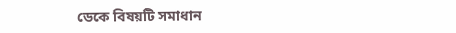ডেকে বিষয়টি সমাধান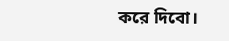করে দিবো।